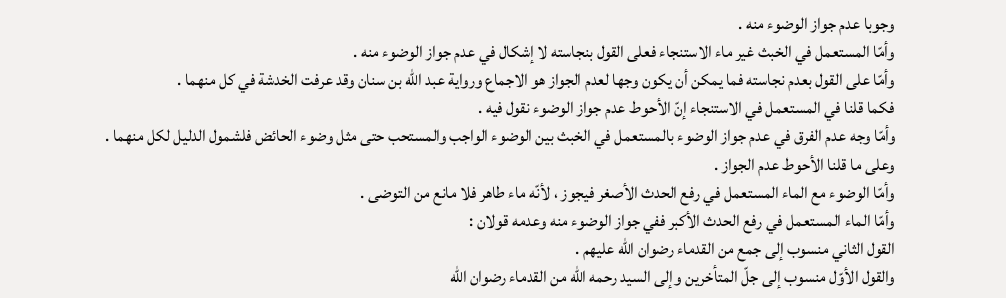وجوبا عدم جواز الوضوء منه .
وأمّا المستعمل في الخبث غير ماء الاستنجاء فعلى القول بنجاسته لا إشكال في عدم جواز الوضوء منه .
وأمّا على القول بعدم نجاسته فما يمكن أن يكون وجها لعدم الجواز هو الاجماع ورواية عبد اللّه بن سنان وقد عرفت الخدشة في كل منهما .
فكما قلنا في المستعمل في الاستنجاء إنّ الأحوط عدم جواز الوضوء نقول فيه .
وأمّا وجه عدم الفرق في عدم جواز الوضوء بالمستعمل في الخبث بين الوضوء الواجب والمستحب حتى مثل وضوء الحائض فلشمول الدليل لكل منهما .
وعلى ما قلنا الأحوط عدم الجواز .
وأمّا الوضوء مع الماء المستعمل في رفع الحدث الأصغر فيجوز ، لأنّه ماء طاهر فلا مانع من التوضى .
وأمّا الماء المستعمل في رفع الحدث الأكبر ففي جواز الوضوء منه وعدمه قولان :
القول الثاني منسوب إلى جمع من القدماء رضوان اللّه عليهم .
والقول الأوّل منسوب إلى جلّ المتأخرين وإلى السيد رحمه اللّه من القدماء رضوان اللّه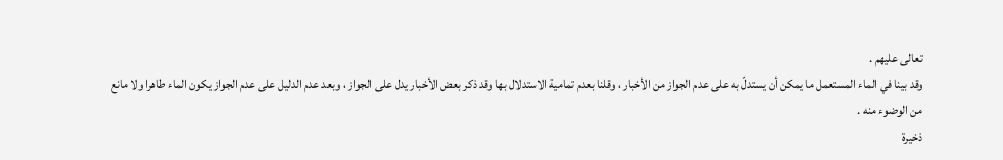تعالى عليهم .
وقد بينا في الماء المستعمل ما يمكن أن يستدلّ به على عدم الجواز من الأخبار ، وقلنا بعدم تمامية الاستدلال بها وقد ذكر بعض الأخبار يدل على الجواز ، وبعد عدم الدليل على عدم الجواز يكون الماء طاهرا ولا مانع من الوضوء منه .
ذخيرة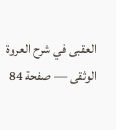العقبى في شرح العروة الوثقى — صفحة 84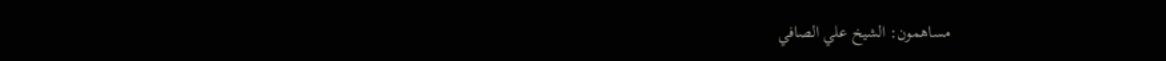مساهمون: الشيخ علي الصافي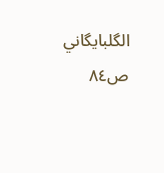الگلبايگاني
ص٨٤